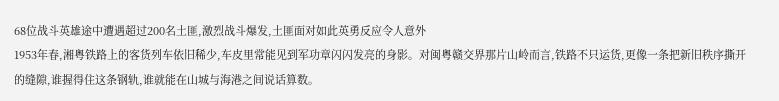68位战斗英雄途中遭遇超过200名土匪,激烈战斗爆发,土匪面对如此英勇反应令人意外
1953年春,湘粤铁路上的客货列车依旧稀少,车皮里常能见到军功章闪闪发亮的身影。对闽粤赣交界那片山岭而言,铁路不只运货,更像一条把新旧秩序撕开的缝隙,谁握得住这条钢轨,谁就能在山城与海港之间说话算数。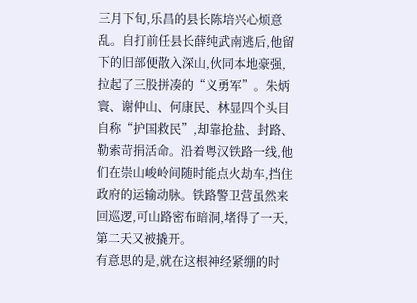三月下旬,乐昌的县长陈培兴心烦意乱。自打前任县长薛纯武南逃后,他留下的旧部便散入深山,伙同本地豪强,拉起了三股拼凑的“义勇军”。朱炳寰、谢仲山、何康民、林显四个头目自称“护国救民”,却靠抢盐、封路、勒索苛捐活命。沿着粤汉铁路一线,他们在崇山峻岭间随时能点火劫车,挡住政府的运输动脉。铁路警卫营虽然来回巡逻,可山路密布暗洞,堵得了一天,第二天又被撬开。
有意思的是,就在这根神经紧绷的时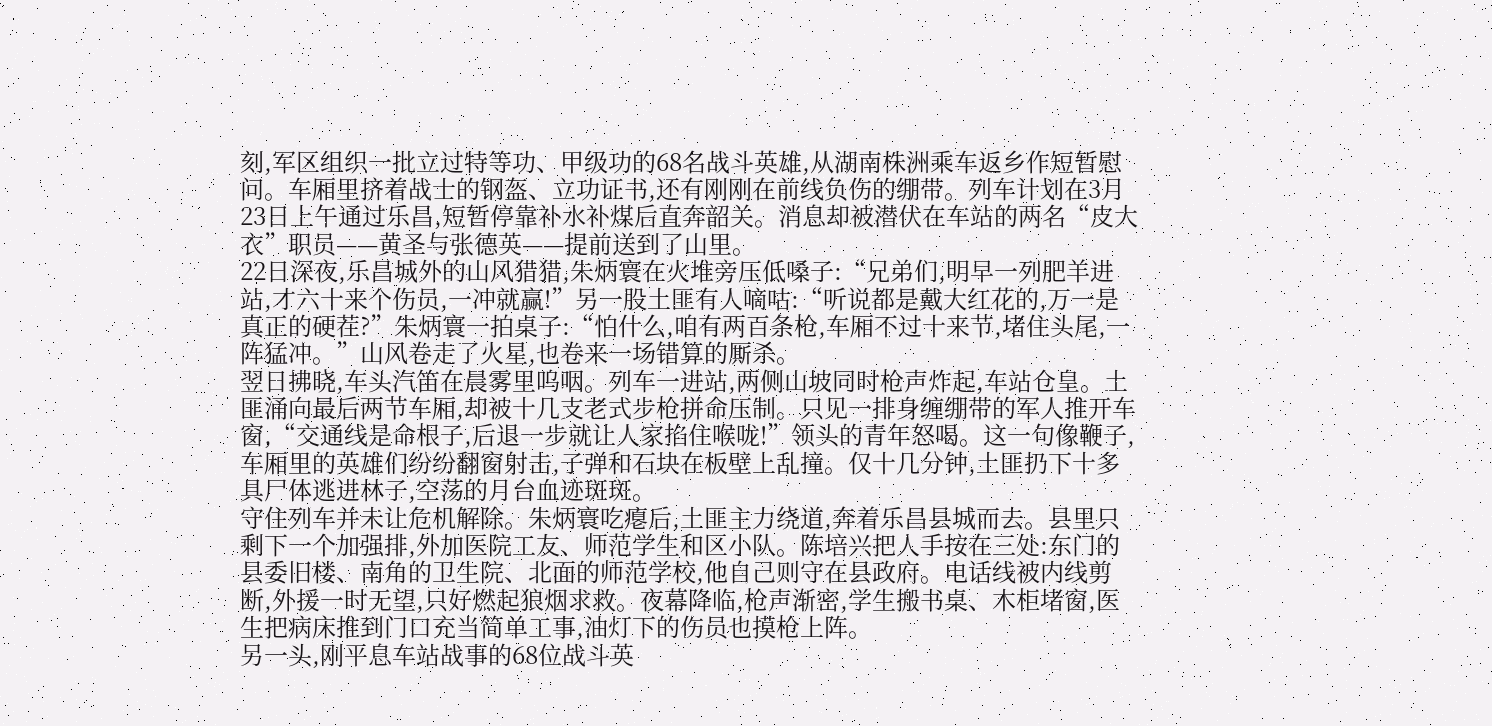刻,军区组织一批立过特等功、甲级功的68名战斗英雄,从湖南株洲乘车返乡作短暂慰问。车厢里挤着战士的钢盔、立功证书,还有刚刚在前线负伤的绷带。列车计划在3月23日上午通过乐昌,短暂停靠补水补煤后直奔韶关。消息却被潜伏在车站的两名“皮大衣”职员——黄圣与张德英——提前送到了山里。
22日深夜,乐昌城外的山风猎猎,朱炳寰在火堆旁压低嗓子:“兄弟们,明早一列肥羊进站,才六十来个伤员,一冲就赢!”另一股土匪有人嘀咕:“听说都是戴大红花的,万一是真正的硬茬?”朱炳寰一拍桌子:“怕什么,咱有两百条枪,车厢不过十来节,堵住头尾,一阵猛冲。”山风卷走了火星,也卷来一场错算的厮杀。
翌日拂晓,车头汽笛在晨雾里呜咽。列车一进站,两侧山坡同时枪声炸起,车站仓皇。土匪涌向最后两节车厢,却被十几支老式步枪拼命压制。只见一排身缠绷带的军人推开车窗,“交通线是命根子,后退一步就让人家掐住喉咙!”领头的青年怒喝。这一句像鞭子,车厢里的英雄们纷纷翻窗射击,子弹和石块在板壁上乱撞。仅十几分钟,土匪扔下十多具尸体逃进林子,空荡的月台血迹斑斑。
守住列车并未让危机解除。朱炳寰吃瘪后,土匪主力绕道,奔着乐昌县城而去。县里只剩下一个加强排,外加医院工友、师范学生和区小队。陈培兴把人手按在三处:东门的县委旧楼、南角的卫生院、北面的师范学校,他自己则守在县政府。电话线被内线剪断,外援一时无望,只好燃起狼烟求救。夜幕降临,枪声渐密,学生搬书桌、木柜堵窗,医生把病床推到门口充当简单工事,油灯下的伤员也摸枪上阵。
另一头,刚平息车站战事的68位战斗英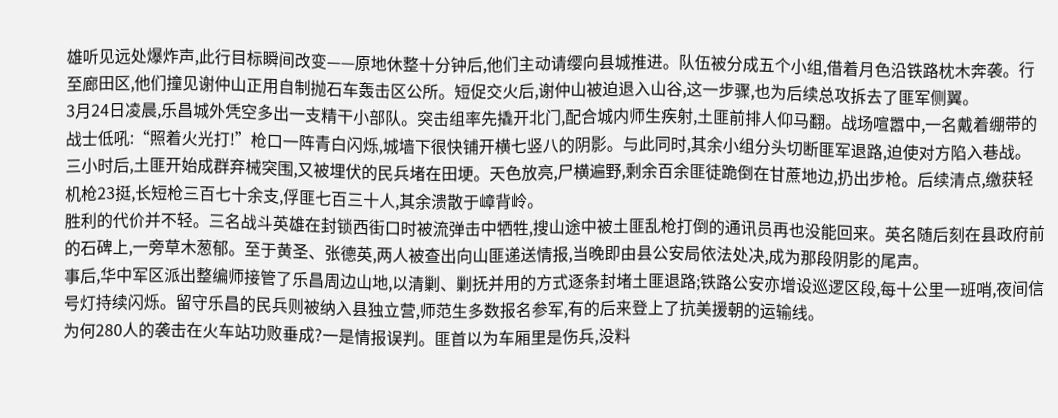雄听见远处爆炸声,此行目标瞬间改变——原地休整十分钟后,他们主动请缨向县城推进。队伍被分成五个小组,借着月色沿铁路枕木奔袭。行至廊田区,他们撞见谢仲山正用自制抛石车轰击区公所。短促交火后,谢仲山被迫退入山谷,这一步骤,也为后续总攻拆去了匪军侧翼。
3月24日凌晨,乐昌城外凭空多出一支精干小部队。突击组率先撬开北门,配合城内师生疾射,土匪前排人仰马翻。战场喧嚣中,一名戴着绷带的战士低吼:“照着火光打!”枪口一阵青白闪烁,城墙下很快铺开横七竖八的阴影。与此同时,其余小组分头切断匪军退路,迫使对方陷入巷战。三小时后,土匪开始成群弃械突围,又被埋伏的民兵堵在田埂。天色放亮,尸横遍野,剩余百余匪徒跪倒在甘蔗地边,扔出步枪。后续清点,缴获轻机枪23挺,长短枪三百七十余支,俘匪七百三十人,其余溃散于嶂背岭。
胜利的代价并不轻。三名战斗英雄在封锁西街口时被流弹击中牺牲,搜山途中被土匪乱枪打倒的通讯员再也没能回来。英名随后刻在县政府前的石碑上,一旁草木葱郁。至于黄圣、张德英,两人被查出向山匪递送情报,当晚即由县公安局依法处决,成为那段阴影的尾声。
事后,华中军区派出整编师接管了乐昌周边山地,以清剿、剿抚并用的方式逐条封堵土匪退路;铁路公安亦增设巡逻区段,每十公里一班哨,夜间信号灯持续闪烁。留守乐昌的民兵则被纳入县独立营,师范生多数报名参军,有的后来登上了抗美援朝的运输线。
为何280人的袭击在火车站功败垂成?一是情报误判。匪首以为车厢里是伤兵,没料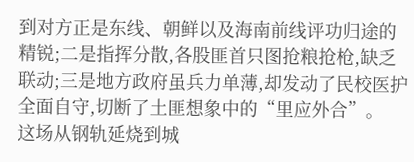到对方正是东线、朝鲜以及海南前线评功归途的精锐;二是指挥分散,各股匪首只图抢粮抢枪,缺乏联动;三是地方政府虽兵力单薄,却发动了民校医护全面自守,切断了土匪想象中的“里应外合”。
这场从钢轨延烧到城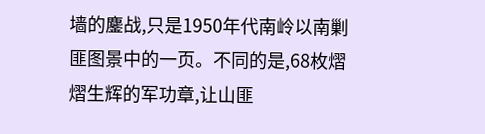墙的鏖战,只是1950年代南岭以南剿匪图景中的一页。不同的是,68枚熠熠生辉的军功章,让山匪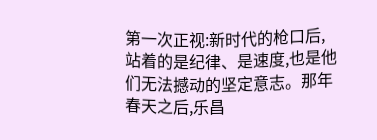第一次正视:新时代的枪口后,站着的是纪律、是速度,也是他们无法撼动的坚定意志。那年春天之后,乐昌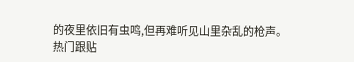的夜里依旧有虫鸣,但再难听见山里杂乱的枪声。
热门跟贴